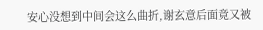安心没想到中间会这么曲折,谢玄意后面竟又被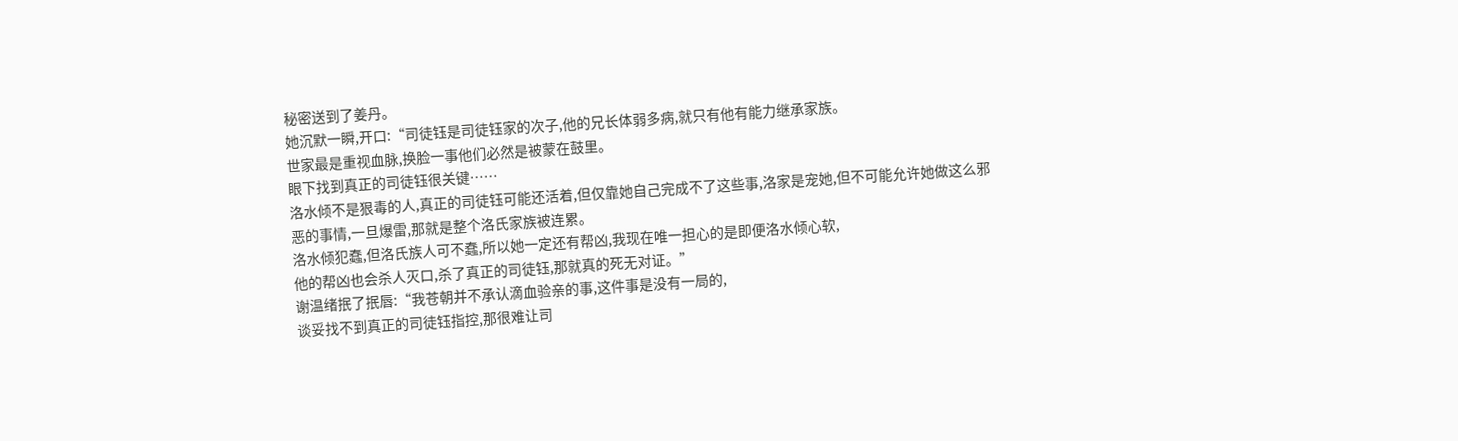秘密送到了姜丹。
她沉默一瞬,开口:“司徒钰是司徒钰家的次子,他的兄长体弱多病,就只有他有能力继承家族。
世家最是重视血脉,换脸一事他们必然是被蒙在鼓里。
眼下找到真正的司徒钰很关键……
洛水倾不是狠毒的人,真正的司徒钰可能还活着,但仅靠她自己完成不了这些事,洛家是宠她,但不可能允许她做这么邪恶的事情,一旦爆雷,那就是整个洛氏家族被连累。
洛水倾犯蠢,但洛氏族人可不蠢,所以她一定还有帮凶,我现在唯一担心的是即便洛水倾心软,
他的帮凶也会杀人灭口,杀了真正的司徒钰,那就真的死无对证。”
谢温绪抿了抿唇:“我苍朝并不承认滴血验亲的事,这件事是没有一局的,
谈妥找不到真正的司徒钰指控,那很难让司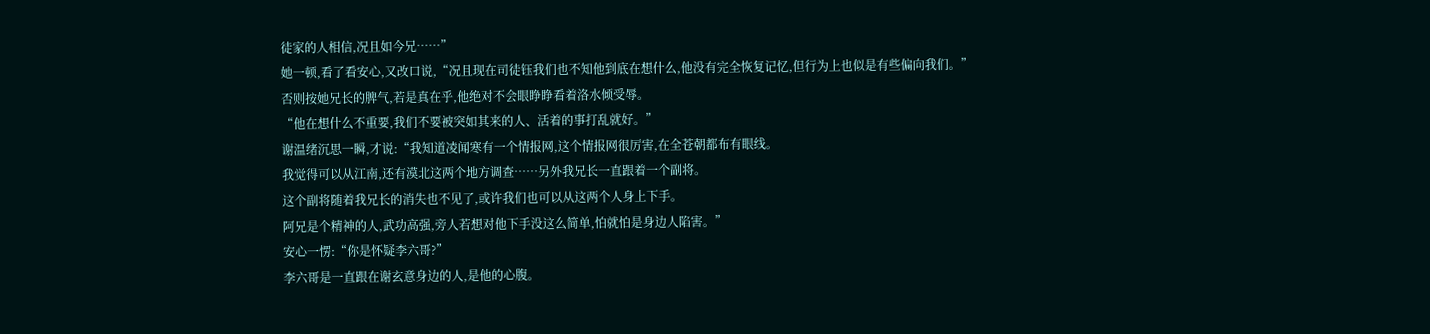徒家的人相信,况且如今兄……”
她一顿,看了看安心,又改口说,“况且现在司徒钰我们也不知他到底在想什么,他没有完全恢复记忆,但行为上也似是有些偏向我们。”
否则按她兄长的脾气,若是真在乎,他绝对不会眼睁睁看着洛水倾受辱。
“他在想什么不重要,我们不要被突如其来的人、活着的事打乱就好。”
谢温绪沉思一瞬,才说:“我知道凌闻寒有一个情报网,这个情报网很厉害,在全苍朝都布有眼线。
我觉得可以从江南,还有漠北这两个地方调查……另外我兄长一直跟着一个副将。
这个副将随着我兄长的消失也不见了,或许我们也可以从这两个人身上下手。
阿兄是个精神的人,武功高强,旁人若想对他下手没这么简单,怕就怕是身边人陷害。”
安心一愣:“你是怀疑李六哥?”
李六哥是一直跟在谢玄意身边的人,是他的心腹。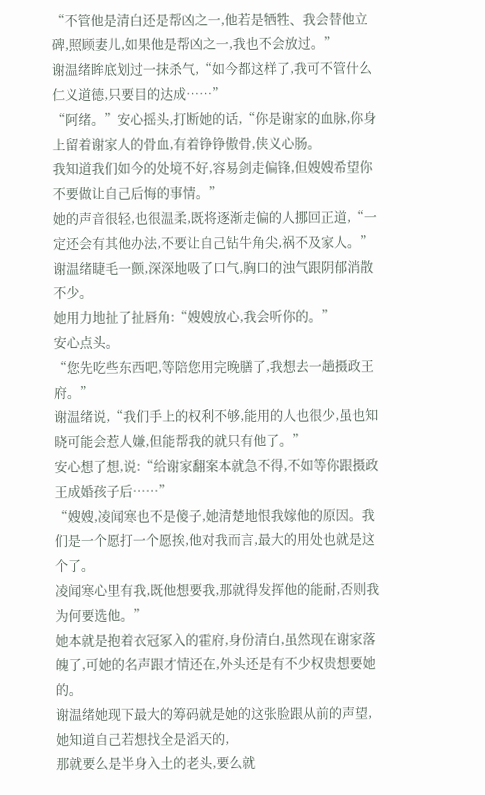“不管他是清白还是帮凶之一,他若是牺牲、我会替他立碑,照顾妻儿,如果他是帮凶之一,我也不会放过。”
谢温绪眸底划过一抹杀气,“如今都这样了,我可不管什么仁义道德,只要目的达成……”
“阿绪。”安心摇头,打断她的话,“你是谢家的血脉,你身上留着谢家人的骨血,有着铮铮傲骨,侠义心肠。
我知道我们如今的处境不好,容易剑走偏锋,但嫂嫂希望你不要做让自己后悔的事情。”
她的声音很轻,也很温柔,既将逐渐走偏的人挪回正道,“一定还会有其他办法,不要让自己钻牛角尖,祸不及家人。”
谢温绪睫毛一颤,深深地吸了口气,胸口的浊气跟阴郁消散不少。
她用力地扯了扯唇角:“嫂嫂放心,我会听你的。”
安心点头。
“您先吃些东西吧,等陪您用完晚膳了,我想去一趟摄政王府。”
谢温绪说,“我们手上的权利不够,能用的人也很少,虽也知晓可能会惹人嫌,但能帮我的就只有他了。”
安心想了想,说:“给谢家翻案本就急不得,不如等你跟摄政王成婚孩子后……”
“嫂嫂,凌闻寒也不是傻子,她清楚地恨我嫁他的原因。我们是一个愿打一个愿挨,他对我而言,最大的用处也就是这个了。
凌闻寒心里有我,既他想要我,那就得发挥他的能耐,否则我为何要选他。”
她本就是抱着衣冠冢入的霍府,身份清白,虽然现在谢家落魄了,可她的名声跟才情还在,外头还是有不少权贵想要她的。
谢温绪她现下最大的筹码就是她的这张脸跟从前的声望,她知道自己若想找全是滔天的,
那就要么是半身入土的老头,要么就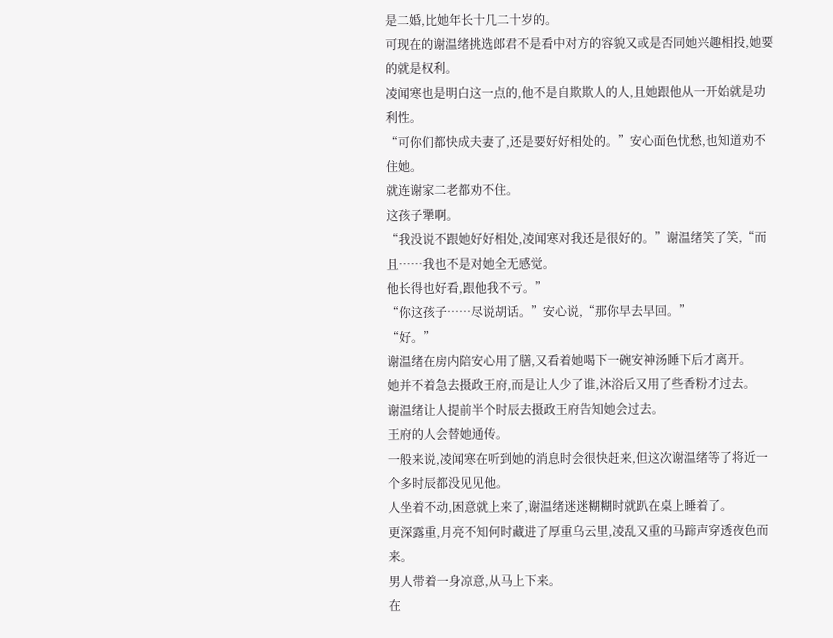是二婚,比她年长十几二十岁的。
可现在的谢温绪挑选郎君不是看中对方的容貌又或是否同她兴趣相投,她要的就是权利。
凌闻寒也是明白这一点的,他不是自欺欺人的人,且她跟他从一开始就是功利性。
“可你们都快成夫妻了,还是要好好相处的。”安心面色忧愁,也知道劝不住她。
就连谢家二老都劝不住。
这孩子犟啊。
“我没说不跟她好好相处,凌闻寒对我还是很好的。”谢温绪笑了笑,“而且……我也不是对她全无感觉。
他长得也好看,跟他我不亏。”
“你这孩子……尽说胡话。”安心说,“那你早去早回。”
“好。”
谢温绪在房内陪安心用了膳,又看着她喝下一碗安神汤睡下后才离开。
她并不着急去摄政王府,而是让人少了谁,沐浴后又用了些香粉才过去。
谢温绪让人提前半个时辰去摄政王府告知她会过去。
王府的人会替她通传。
一般来说,凌闻寒在听到她的消息时会很快赶来,但这次谢温绪等了将近一个多时辰都没见见他。
人坐着不动,困意就上来了,谢温绪迷迷糊糊时就趴在桌上睡着了。
更深露重,月亮不知何时藏进了厚重乌云里,凌乱又重的马蹄声穿透夜色而来。
男人带着一身凉意,从马上下来。
在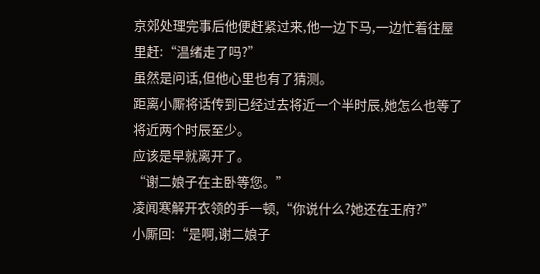京郊处理完事后他便赶紧过来,他一边下马,一边忙着往屋里赶:“温绪走了吗?”
虽然是问话,但他心里也有了猜测。
距离小厮将话传到已经过去将近一个半时辰,她怎么也等了将近两个时辰至少。
应该是早就离开了。
“谢二娘子在主卧等您。”
凌闻寒解开衣领的手一顿,“你说什么?她还在王府?”
小厮回:“是啊,谢二娘子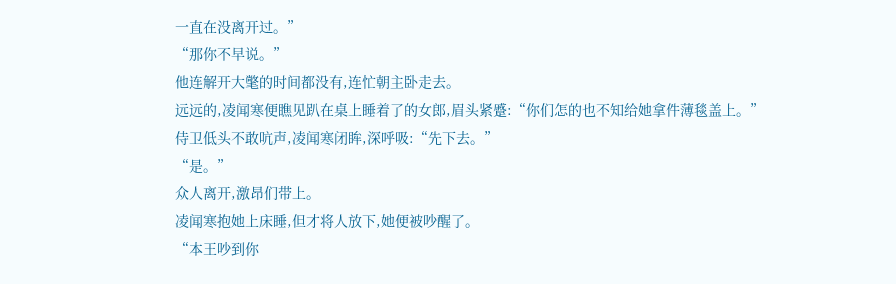一直在没离开过。”
“那你不早说。”
他连解开大氅的时间都没有,连忙朝主卧走去。
远远的,凌闻寒便瞧见趴在桌上睡着了的女郎,眉头紧蹙:“你们怎的也不知给她拿件薄毯盖上。”
侍卫低头不敢吭声,凌闻寒闭眸,深呼吸:“先下去。”
“是。”
众人离开,激昂们带上。
凌闻寒抱她上床睡,但才将人放下,她便被吵醒了。
“本王吵到你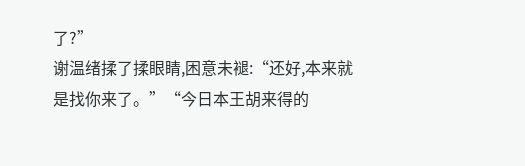了?”
谢温绪揉了揉眼睛,困意未褪:“还好,本来就是找你来了。”“今日本王胡来得的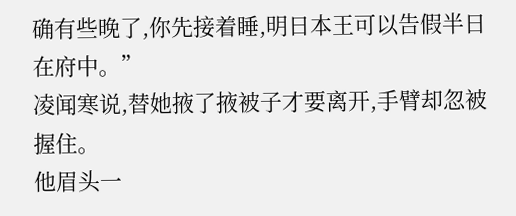确有些晚了,你先接着睡,明日本王可以告假半日在府中。”
凌闻寒说,替她掖了掖被子才要离开,手臂却忽被握住。
他眉头一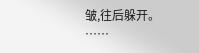皱,往后躲开。
……